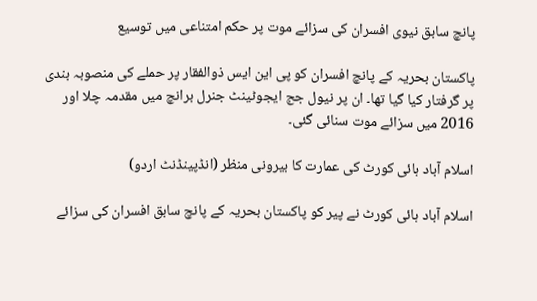پانچ سابق نیوی افسران کی سزائے موت پر حکم امتناعی میں توسیع

پاکستان بحریہ کے پانچ افسران کو پی این ایس ذوالفقار پر حملے کی منصوبہ بندی پر گرفتار کیا گیا تھا۔ ان پر نیول جج ایجوٹینٹ جنرل برانچ میں مقدمہ چلا اور 2016 میں سزائے موت سنائی گئی۔

اسلام آباد ہائی کورٹ کی عمارت کا بیرونی منظر (انڈپینڈنٹ اردو)

اسلام آباد ہائی کورٹ نے پیر کو پاکستان بحریہ کے پانچ سابق افسران کی سزائے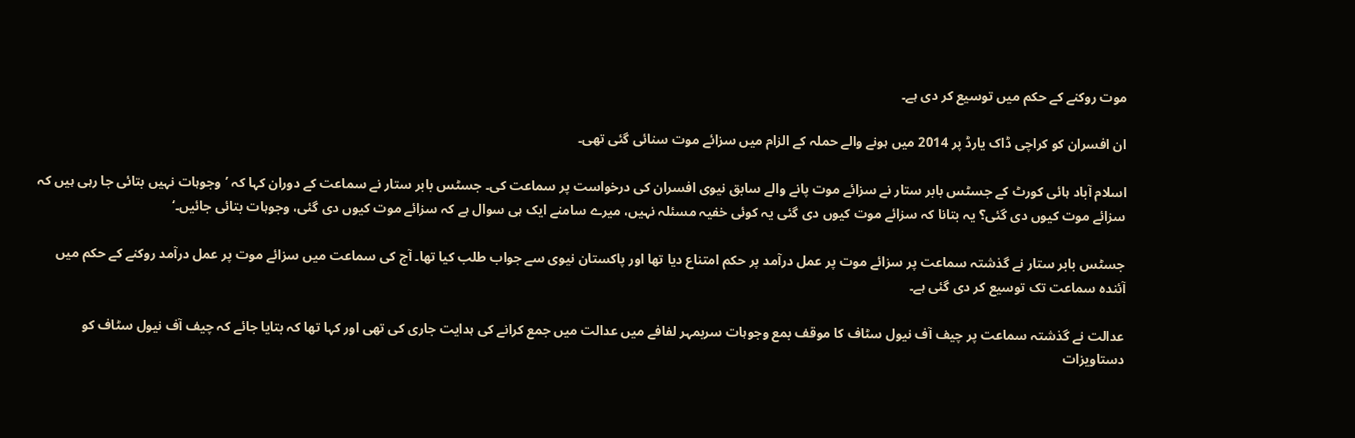موت روکنے کے حکم میں توسیع کر دی ہے۔

ان افسران کو کراچی ڈاک یارڈ پر 2014 میں ہونے والے حملہ کے الزام میں سزائے موت سنائی گئی تھی۔

اسلام آباد ہائی کورٹ کے جسٹس بابر ستار نے سزائے موت پانے والے سابق نیوی افسران کی درخواست پر سماعت کی۔ جسٹس بابر ستار نے سماعت کے دوران کہا کہ ’وجوہات نہیں بتائی جا رہی ہیں کہ سزائے موت کیوں دی گئی؟ یہ بتانا کہ سزائے موت کیوں دی گئی یہ کوئی خفیہ مسئلہ نہیں، میرے سامنے ایک ہی سوال ہے کہ سزائے موت کیوں دی گئی، وجوہات بتائی جائیں۔‘

جسٹس بابر ستار نے گذشتہ سماعت پر سزائے موت پر عمل درآمد پر حکم امتناع دیا تھا اور پاکستان نیوی سے جواب طلب کیا تھا۔ آج کی سماعت میں سزائے موت پر عمل درآمد روکنے کے حکم میں آئندہ سماعت تک توسیع کر دی گئی ہے۔

عدالت نے گذشتہ سماعت پر چیف آف نیول سٹاف کا موقف بمع وجوہات سربمہر لفافے میں عدالت میں جمع کرانے کی ہدایت جاری کی تھی اور کہا تھا کہ بتایا جائے کہ چیف آف نیول سٹاف کو دستاویزات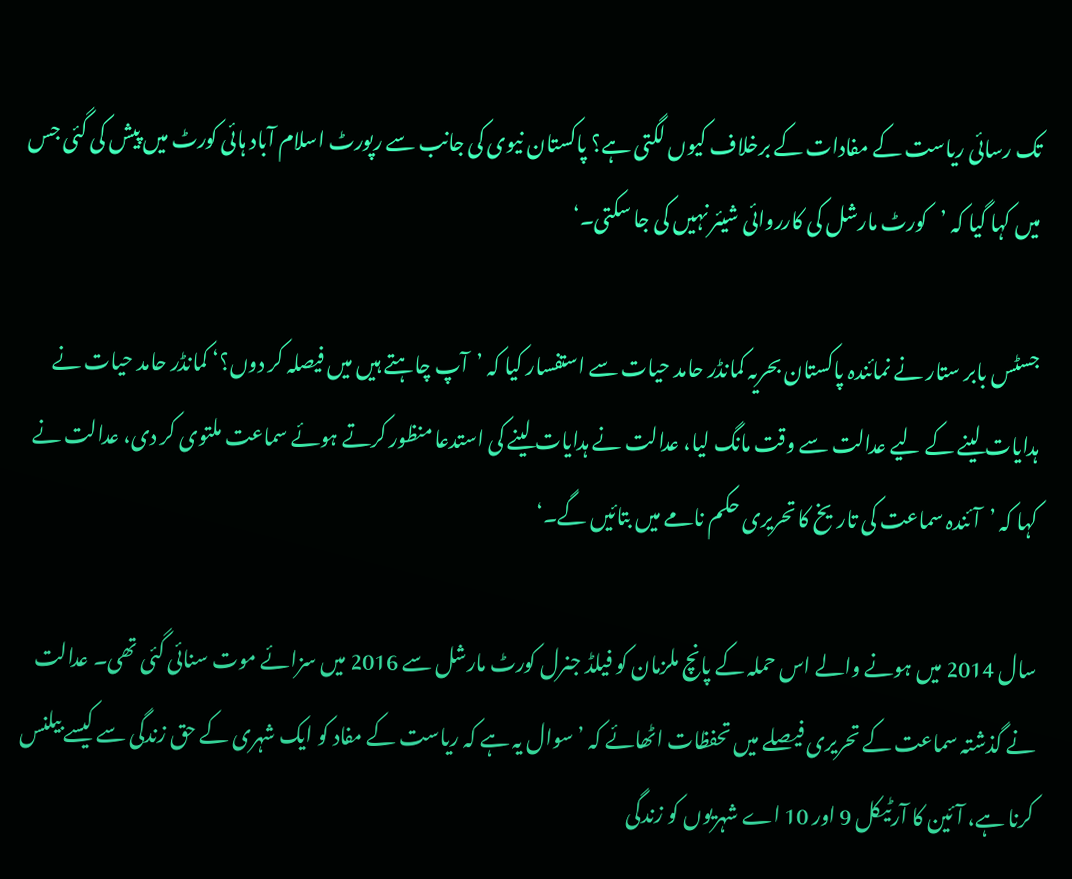تک رسائی ریاست کے مفادات کے برخلاف کیوں لگتی ہے؟ پاکستان نیوی کی جانب سے رپورٹ اسلام آباد ہائی کورٹ میں پیش کی گئی جس میں کہا گیا کہ ’کورٹ مارشل کی کارروائی شیئر نہیں کی جا سکتی۔‘

جسٹس بابر ستار نے نمائندہ پاکستان بحریہ کمانڈر حامد حیات سے استفسار کیا کہ ’آپ چاہتے ہیں میں فیصلہ کر دوں؟‘ کمانڈر حامد حیات نے ہدایات لینے کے لیے عدالت سے وقت مانگ لیا، عدالت نے ہدایات لینے کی استدعا منظور کرتے ہوئے سماعت ملتوی کر دی، عدالت نے کہا کہ ’آئندہ سماعت کی تاریخ کا تحریری حکم نامے میں بتائیں گے۔‘

سال 2014 میں ہونے والے اس حملہ کے پانچ ملزمان کو فیلڈ جنرل کورٹ مارشل سے 2016 میں سزائے موت سنائی گئی تھی۔ عدالت نے گذشتہ سماعت کے تحریری فیصلے میں تحفظات اٹھائے کہ ’سوال یہ ہے کہ ریاست کے مفاد کو ایک شہری کے حق زندگی سے کیسے بیلنس کرنا ہے، آئین کا آرٹیکل 9 اور 10 اے شہریوں کو زندگی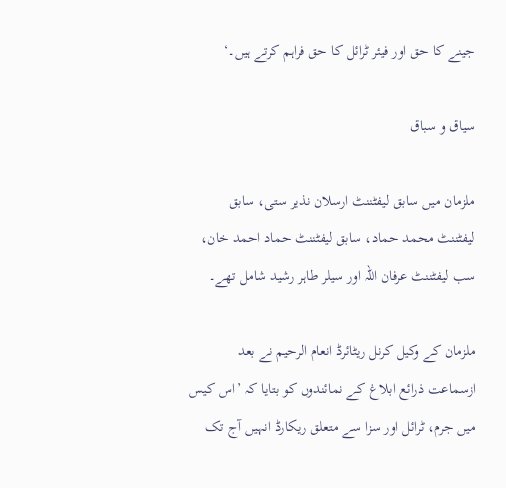جینے کا حق اور فیئر ٹرائل کا حق فراہم کرتے ہیں۔‘

سیاق و سباق

ملزمان میں سابق لیفٹننٹ ارسلان نذیر ستی، سابق لیفٹننٹ محمد حماد، سابق لیفٹننٹ حماد احمد خان، سب لیفٹننٹ عرفان اللہ اور سیلر طاہر رشید شامل تھے۔

ملزمان کے وکیل کرنل ریٹائرڈ انعام الرحیم نے بعد ازسماعت ذرائع ابلاغ کے نمائندوں کو بتایا کہ ’اس کیس میں جرم، ٹرائل اور سزا سے متعلق ریکارڈ انہیں آج تک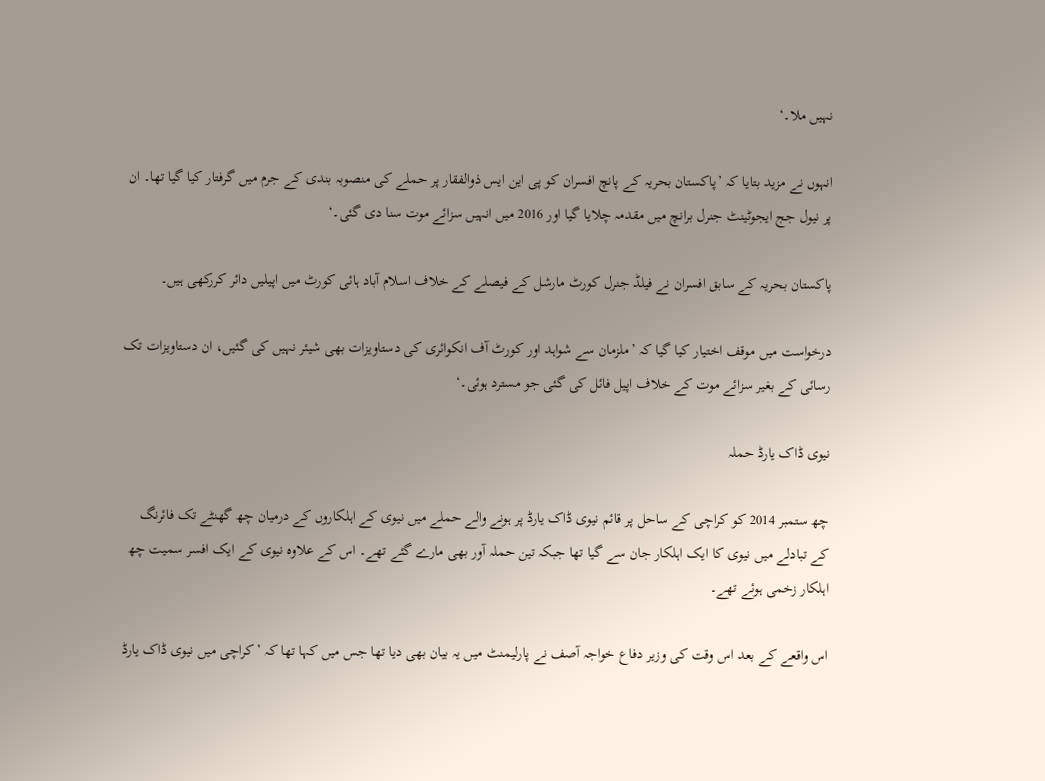نہیں ملا۔‘

انہوں نے مزید بتایا کہ ’پاکستان بحریہ کے پانچ افسران کو پی این ایس ذوالفقار پر حملے کی منصوبہ بندی کے جرم میں گرفتار کیا گیا تھا۔ ان پر نیول جج ایجوٹینٹ جنرل برانچ میں مقدمہ چلایا گیا اور 2016 میں انہیں سزائے موت سنا دی گئی۔‘

پاکستان بحریہ کے سابق افسران نے فیلڈ جنرل کورٹ مارشل کے فیصلے کے خلاف اسلام آباد ہائی کورٹ میں اپیلیں دائر کررکھی ہیں۔

درخواست میں موقف اختیار کیا گیا کہ ’ملزمان سے شواہد اور کورٹ آف انکوائری کی دستاویزات بھی شیئر نہیں کی گئیں، ان دستاویزات تک رسائی کے بغیر سزائے موت کے خلاف اپیل فائل کی گئی جو مسترد ہوئی۔‘

نیوی ڈاک یارڈ حملہ

چھ ستمبر 2014 کو کراچی کے ساحل پر قائم نیوی ڈاک یارڈ پر ہونے والے حملے میں نیوی کے اہلکاروں کے درمیان چھ گھنٹے تک فائرنگ کے تبادلے میں نیوی کا ایک اہلکار جان سے گیا تھا جبکہ تین حملہ آور بھی مارے گئے تھے۔ اس کے علاوہ نیوی کے ایک افسر سمیت چھ اہلکار زخمی ہوئے تھے۔

اس واقعے کے بعد اس وقت کی وزیر دفاع خواجہ آصف نے پارلیمنٹ میں یہ بیان بھی دیا تھا جس میں کہا تھا کہ ’کراچی میں نیوی ڈاک یارڈ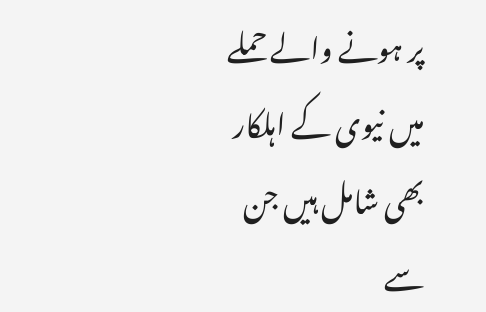پر ہونے والے حملے میں نیوی کے اہلکار بھی شامل ہیں جن سے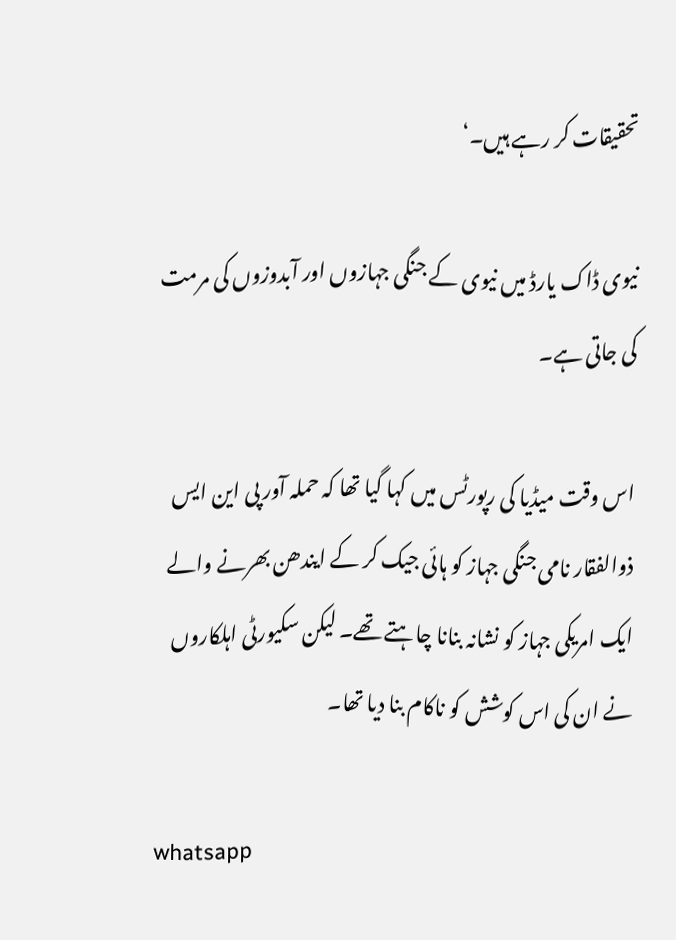تحقیقات کر رہے ہیں۔‘

نیوی ڈاک یارڈ میں نیوی کے جنگی جہازوں اور آبدوزوں کی مرمت کی جاتی ہے۔

اس وقت میڈیا کی رپورٹس میں کہا گیا تھا کہ حملہ آور پی این ایس ذوالفقار نامی جنگی جہاز کو ہائی جیک کر کے ایندھن بھرنے والے ایک امریکی جہاز کو نشانہ بنانا چاہتے تھے۔ لیکن سکیورٹی اہلکاروں نے ان کی اس کوشش کو ناکام بنا دیا تھا۔

whatsapp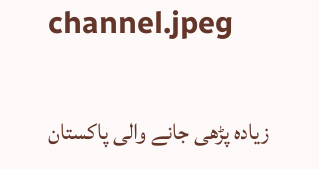channel.jpeg

زیادہ پڑھی جانے والی پاکستان